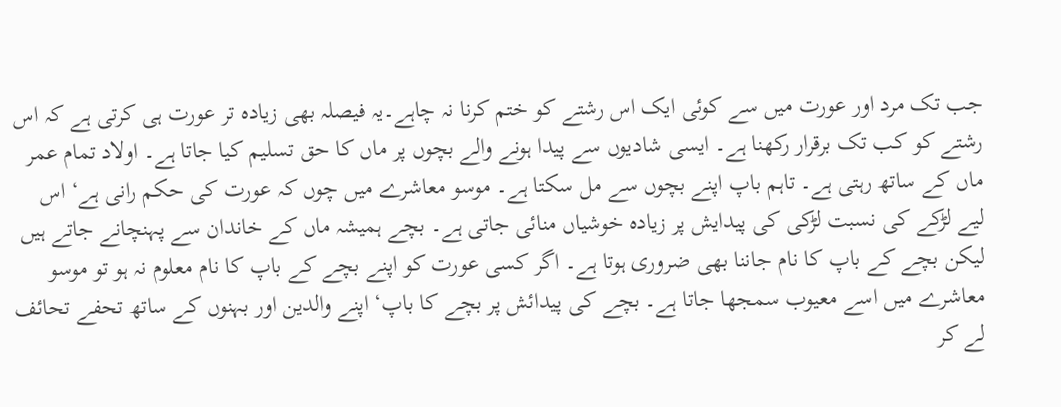جب تک مرد اور عورت میں سے کوئی ایک اس رشتے کو ختم کرنا نہ چاہے۔یہ فیصلہ بھی زیادہ تر عورت ہی کرتی ہے کہ اس رشتے کو کب تک برقرار رکھنا ہے۔ ایسی شادیوں سے پیدا ہونے والے بچوں پر ماں کا حق تسلیم کیا جاتا ہے۔ اولاد تمام عمر ماں کے ساتھ رہتی ہے۔ تاہم باپ اپنے بچوں سے مل سکتا ہے۔ موسو معاشرے میں چوں کہ عورت کی حکم رانی ہے‘ اس لیے لڑکے کی نسبت لڑکی کی پیدایش پر زیادہ خوشیاں منائی جاتی ہے۔ بچے ہمیشہ ماں کے خاندان سے پہنچانے جاتے ہیں لیکن بچے کے باپ کا نام جاننا بھی ضروری ہوتا ہے۔ اگر کسی عورت کو اپنے بچے کے باپ کا نام معلوم نہ ہو تو موسو معاشرے میں اسے معیوب سمجھا جاتا ہے۔ بچے کی پیدائش پر بچے کا باپ‘ اپنے والدین اور بہنوں کے ساتھ تحفے تحائف لے کر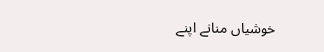خوشیاں منانے اپنے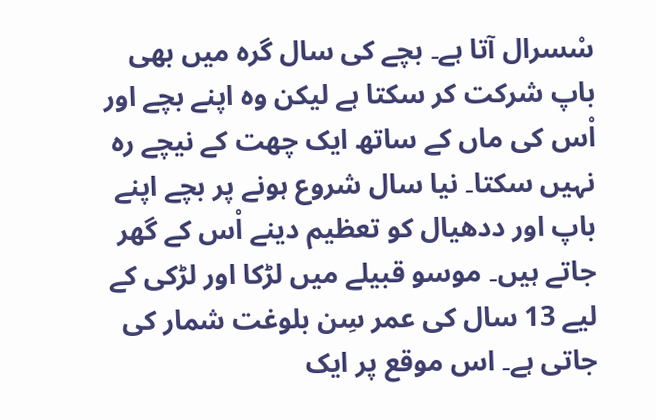سْسرال آتا ہے۔ بچے کی سال گرہ میں بھی باپ شرکت کر سکتا ہے لیکن وہ اپنے بچے اور اْس کی ماں کے ساتھ ایک چھت کے نیچے رہ نہیں سکتا۔ نیا سال شروع ہونے پر بچے اپنے باپ اور ددھیال کو تعظیم دینے اْس کے گھر جاتے ہیں۔ موسو قبیلے میں لڑکا اور لڑکی کے لیے 13 سال کی عمر سِن بلوغت شمار کی جاتی ہے۔ اس موقع پر ایک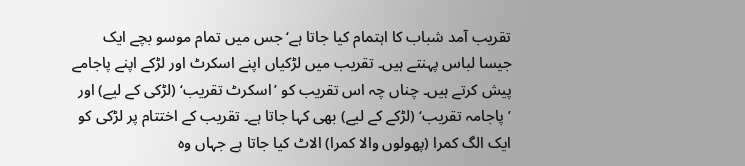تقریب آمد شباب کا اہتمام کیا جاتا ہے‘ جس میں تمام موسو بچے ایک جیسا لباس پہنتے ہیں۔ تقریب میں لڑکیاں اپنے اسکرٹ اور لڑکے اپنے پاجامے پیش کرتے ہیں۔ چناں چہ اس تقریب کو ’اسکرٹ تقریب‘ (لڑکی کے لیے) اور ’پاجامہ تقریب‘ (لڑکے کے لیے) بھی کہا جاتا ہے۔ تقریب کے اختتام پر لڑکی کو ایک الگ کمرا (پھولوں والا کمرا) الاٹ کیا جاتا ہے جہاں وہ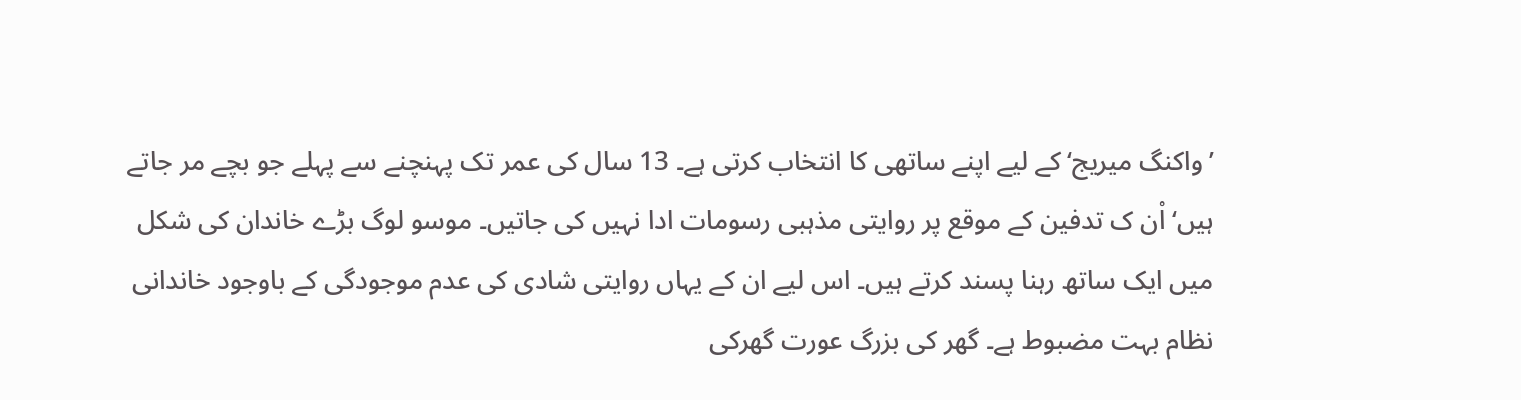’واکنگ میریج‘ کے لیے اپنے ساتھی کا انتخاب کرتی ہے۔ 13 سال کی عمر تک پہنچنے سے پہلے جو بچے مر جاتے ہیں‘ اْن ک تدفین کے موقع پر روایتی مذہبی رسومات ادا نہیں کی جاتیں۔ موسو لوگ بڑے خاندان کی شکل میں ایک ساتھ رہنا پسند کرتے ہیں۔ اس لیے ان کے یہاں روایتی شادی کی عدم موجودگی کے باوجود خاندانی نظام بہت مضبوط ہے۔ گھر کی بزرگ عورت گھرکی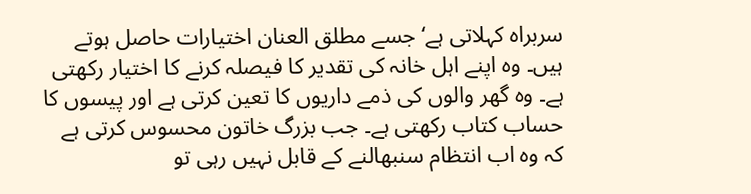سربراہ کہلاتی ہے‘ جسے مطلق العنان اختیارات حاصل ہوتے ہیں۔ وہ اپنے اہل خانہ کی تقدیر کا فیصلہ کرنے کا اختیار رکھتی ہے۔ وہ گھر والوں کی ذمے داریوں کا تعین کرتی ہے اور پیسوں کا حساب کتاب رکھتی ہے۔ جب بزرگ خاتون محسوس کرتی ہے کہ وہ اب انتظام سنبھالنے کے قابل نہیں رہی تو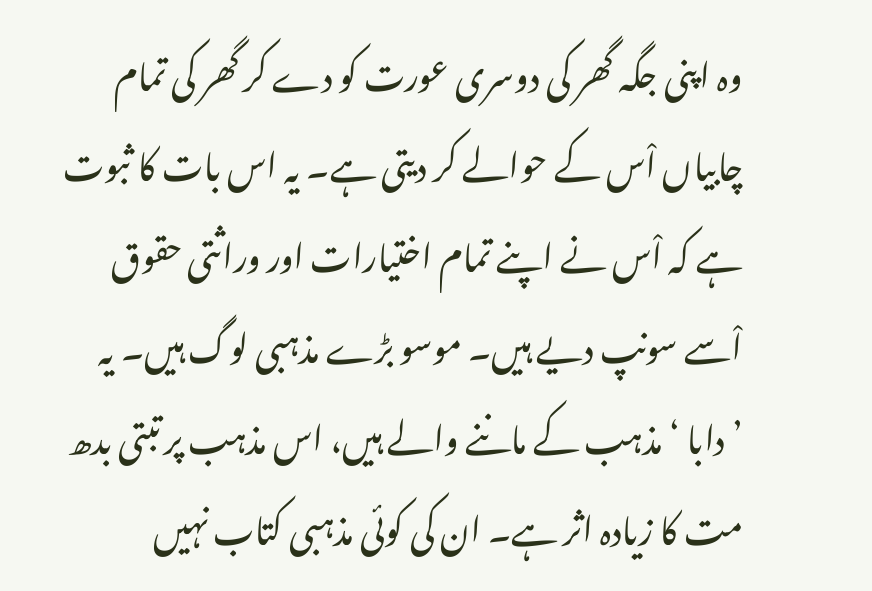وہ اپنی جگہ گھر کی دوسری عورت کو دے کر گھر کی تمام چابیاں اْس کے حوالے کر دیتی ہے۔ یہ اس بات کا ثبوت ہے کہ اْس نے اپنے تمام اختیارات اور وراثتی حقوق اْسے سونپ دیے ہیں۔ موسو بڑے مذہبی لوگ ہیں۔ یہ ’دابا ‘ مذہب کے ماننے والے ہیں، اس مذہب پر تبتی بدھ مت کا زیادہ اثر ہے۔ ان کی کوئی مذہبی کتاب نہیں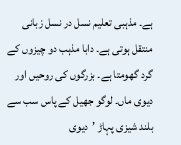ہے۔ مذہبی تعلیم نسل در نسل زبانی منتقل ہوتی ہے۔ دابا مذہب دو چیزوں کے گرد گھومتا ہے۔ بزرگوں کی روحیں اور دیوی ماں۔ لوگو جھیل کے پاس سب سے بلند شیزی پہاڑ ’دیوی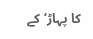کا پہاڑ‘ کے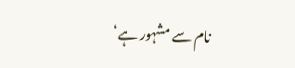نام سے مشہور ہے‘